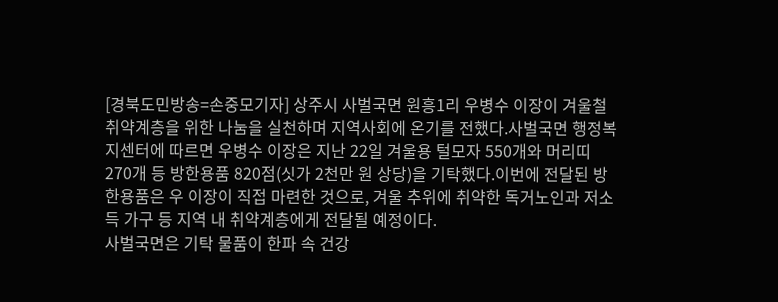[경북도민방송=손중모기자] 상주시 사벌국면 원흥1리 우병수 이장이 겨울철 취약계층을 위한 나눔을 실천하며 지역사회에 온기를 전했다.사벌국면 행정복지센터에 따르면 우병수 이장은 지난 22일 겨울용 털모자 550개와 머리띠 270개 등 방한용품 820점(싯가 2천만 원 상당)을 기탁했다.이번에 전달된 방한용품은 우 이장이 직접 마련한 것으로, 겨울 추위에 취약한 독거노인과 저소득 가구 등 지역 내 취약계층에게 전달될 예정이다.
사벌국면은 기탁 물품이 한파 속 건강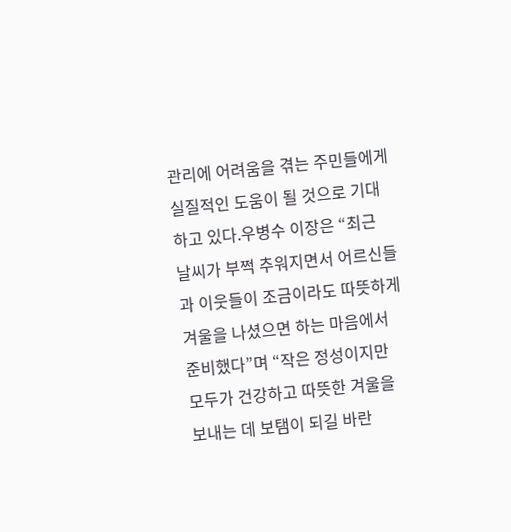관리에 어려움을 겪는 주민들에게 실질적인 도움이 될 것으로 기대하고 있다.우병수 이장은 “최근 날씨가 부쩍 추워지면서 어르신들과 이웃들이 조금이라도 따뜻하게 겨울을 나셨으면 하는 마음에서 준비했다”며 “작은 정성이지만 모두가 건강하고 따뜻한 겨울을 보내는 데 보탬이 되길 바란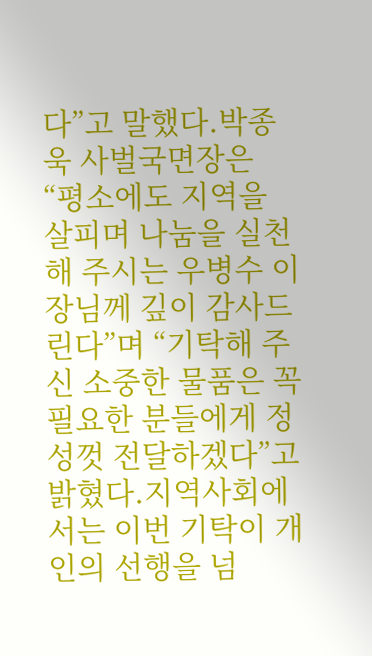다”고 말했다.박종욱 사벌국면장은 “평소에도 지역을 살피며 나눔을 실천해 주시는 우병수 이장님께 깊이 감사드린다”며 “기탁해 주신 소중한 물품은 꼭 필요한 분들에게 정성껏 전달하겠다”고 밝혔다.지역사회에서는 이번 기탁이 개인의 선행을 넘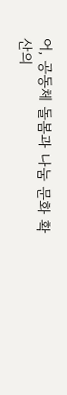어, 공동체 돌봄과 나눔 문화 확산의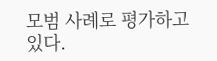모범 사례로 평가하고 있다.